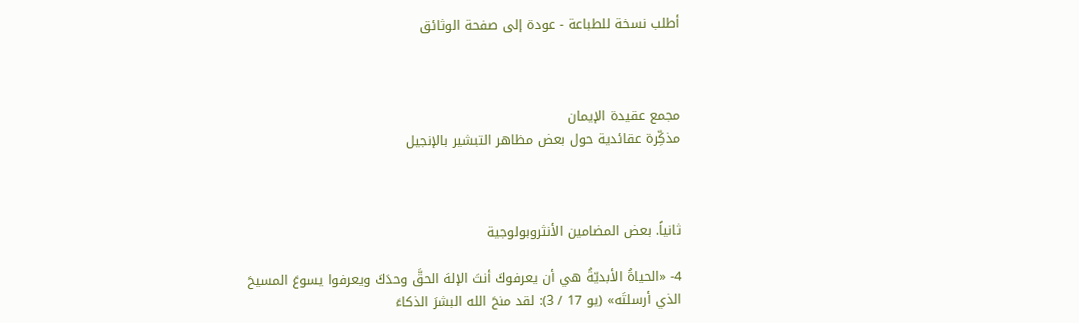أطلب نسخة للطباعة - عودة إلى صفحة الوثائق



مجمع عقيدة الإيمان                                                                          مذكِّرة عقائدية حول بعض مظاهر التبشير بالإنجيل



ثانياً. بعض المضامين الأنثروبولوجية

4- «الحياةُ الأبديّةُ هي أن يعرفوكَ أنتَ الإلهَ الحقَّ وحدَكَ ويعرفوا يسوعَ المسيحَ الذي أرسلتَه» (يو 17 / 3): لقد منحَ الله البشرَ الذكاءَ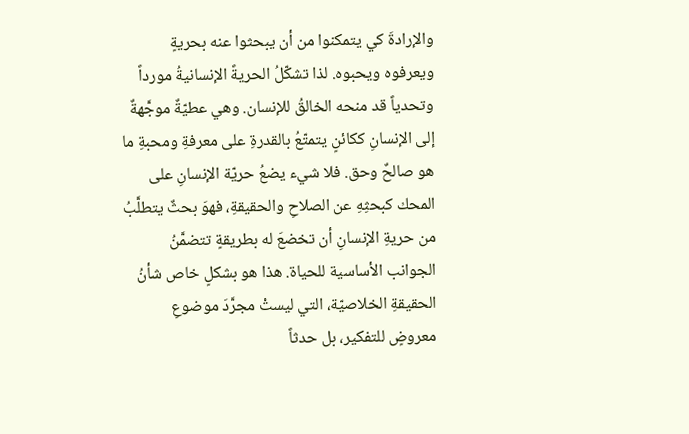والإرادةَ كي يتمكنوا من أن يبحثوا عنه بحريةٍ ويعرفوه ويحبوه. لذا تشكّلُ الحريةً الإنسانيةُ مورداً وتحدياً قد منحه الخالقُ للإنسان. وهي عطيّةٌ موجَّهةٌ إلى الإنسانِ ككائنٍ يتمتّعُ بالقدرةِ على معرفةِ ومحبةِ ما هو صالحٌ وحق. فلا شيء يضعُ حريّة الإنسانِ على المحك كبحثِهِ عن الصلاحِ والحقيقةِ، فهوَ بحثٌ يتطلَّبُ من حريةِ الإنسانِ أن تخضعَ له بطريقةٍ تتضمَّنُ الجوانب الأساسية للحياة. هذا هو بشكلٍ خاص شأنُ الحقيقةِ الخلاصيّة، التي ليستْ مجرَّدَ موضوعِ معروضٍ للتفكير، بل حدثاً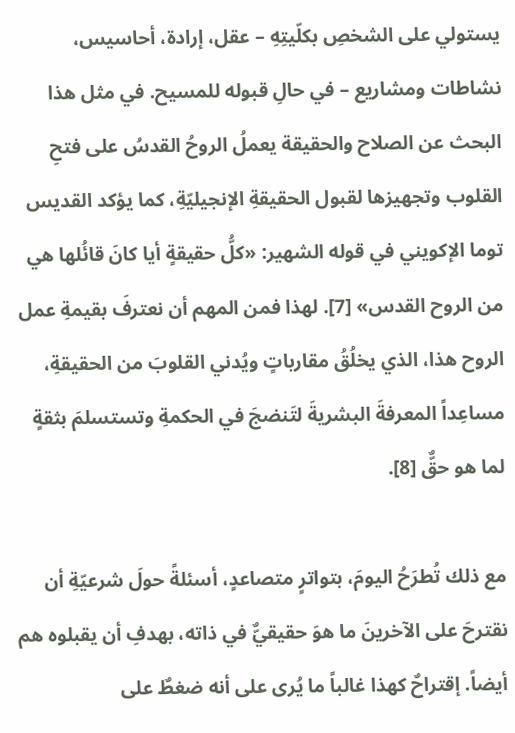يستولي على الشخصِ بكلّيتِهِ – عقل، إرادة، أحاسيس، نشاطات ومشاريع – في حالِ قبوله للمسيح. في مثل هذا البحث عن الصلاح والحقيقة يعملُ الروحُ القدسُ على فتحِ القلوب وتجهيزها لقبول الحقيقةِ الإنجيليّةِ، كما يؤكد القديس توما الإكويني في قوله الشهير: «كلُّ حقيقةٍ أيا كانَ قائُلها هي من الروح القدس» [7]. لهذا فمن المهم أن نعترفَ بقيمةِ عمل الروح هذا، الذي يخلُقُ مقارباتٍ ويُدني القلوبَ من الحقيقةِ، مساعِداً المعرفةَ البشريةَ لتَنضجَ في الحكمةِ وتستسلمَ بثقةٍ لما هو حقٌّ [8].

مع ذلك تُطرَحُ اليومَ، بتواترٍ متصاعدٍ، أسئلةً حولَ شرعيّةِ أن نقترحَ على الآخرينَ ما هوَ حقيقيٌّ في ذاته، بهدفِ أن يقبلوه هم أيضاً. إقتراحٌ كهذا غالباً ما يُرى على أنه ضغطٌ على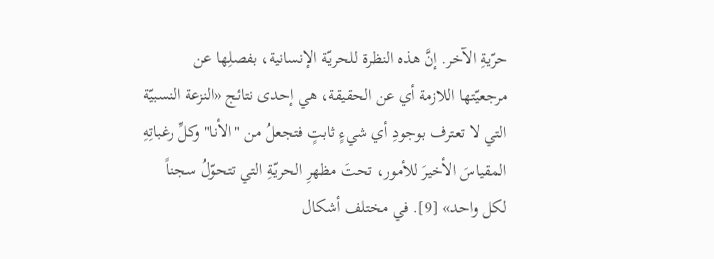حرّيةِ الآخر. إنَّ هذه النظرة للحريّة الإنسانية، بفصلِها عن مرجعيّتها اللازمة أي عن الحقيقة، هي إحدى نتائج «النزعة النسبيّة التي لا تعترف بوجودِ أي شيءٍ ثابتٍ فتجعلُ من "الأنا" وكلِّ رغباتِهِ المقياسَ الأخيرَ للأمور، تحتَ مظهرِ الحريّةِ التي تتحوّلُ سجناً لكل واحد» [9]. في مختلف أشكال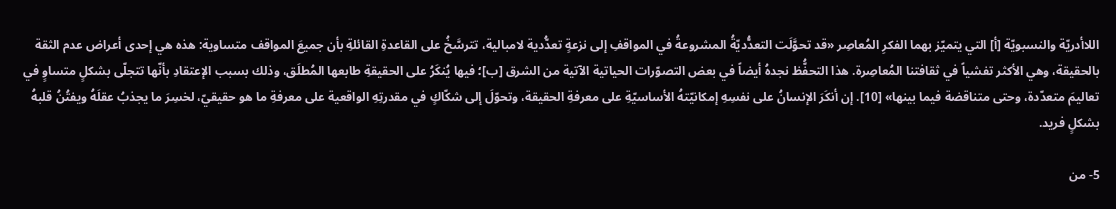اللاأدريّة والنسبويّة [أ] التي يتميّز بهما الفكرِ المُعاصِر «قد تحوَّلَت التعدُّديّةُ المشروعةُ في المواقفِ إلى نزعةٍ تعدُّدية لامبالية، تترسَّخُ على القاعدةِ القائلةِ بأن جميعَ المواقف متساوية: هذه هي إحدى أعراض عدم الثقة بالحقيقة، وهي الأكثر تفشياً في ثقافتنا المُعاصِرة. هذا التحفُّظ نجدهُ أيضاً في بعض التصوّرات الحياتية الآتية من الشرق [ب]؛ فيها يُنكَرُ على الحقيقةِ طابعها المُطلَق، وذلك بسبب الإعتقادِ بأنّها تتجلّى بشكلٍ متساوٍ في تعاليمَ متعدّدة، وحتى متناقضة فيما بينها» [10]. إن أنكَرَ الإنسانُ على نفسِهِ إمكانيّتهُ الأساسيّةِ على معرفةِ الحقيقة، وتحوّلَ إلى شكّاكٍ في مقدرتِهِ الواقعية على معرفةِ ما هو حقيقيّ، لخسِرَ ما يجذبُ عقلَهُ ويفتُنُ قلبهُ بشكلٍ فريد.

5- من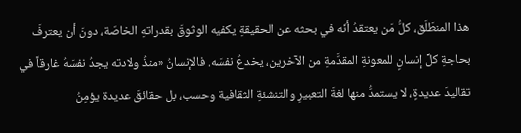هذا المنطَلَق، كلُّ مَن يعتقدُ أنّه في بحثه عن الحقيقةِ يكفيه الوثوقَ بقدراتهِ الخاصّة، دونَ أن يعترفَ بحاجةِ كلِّ إنسانٍ للمعونةِ المقدَّمةِ من الآخرين، يخدعُ نفسَه. فالإنسانُ «منذُ ولادته يجدُ نفسَهُ غارقاً في تقاليدَ عديدةٍ، لا يستمدُّ منها لغةَ التعبيرِ والتنشئةِ الثقافية وحسب، بل حقائقَ عديدة يؤمِنُ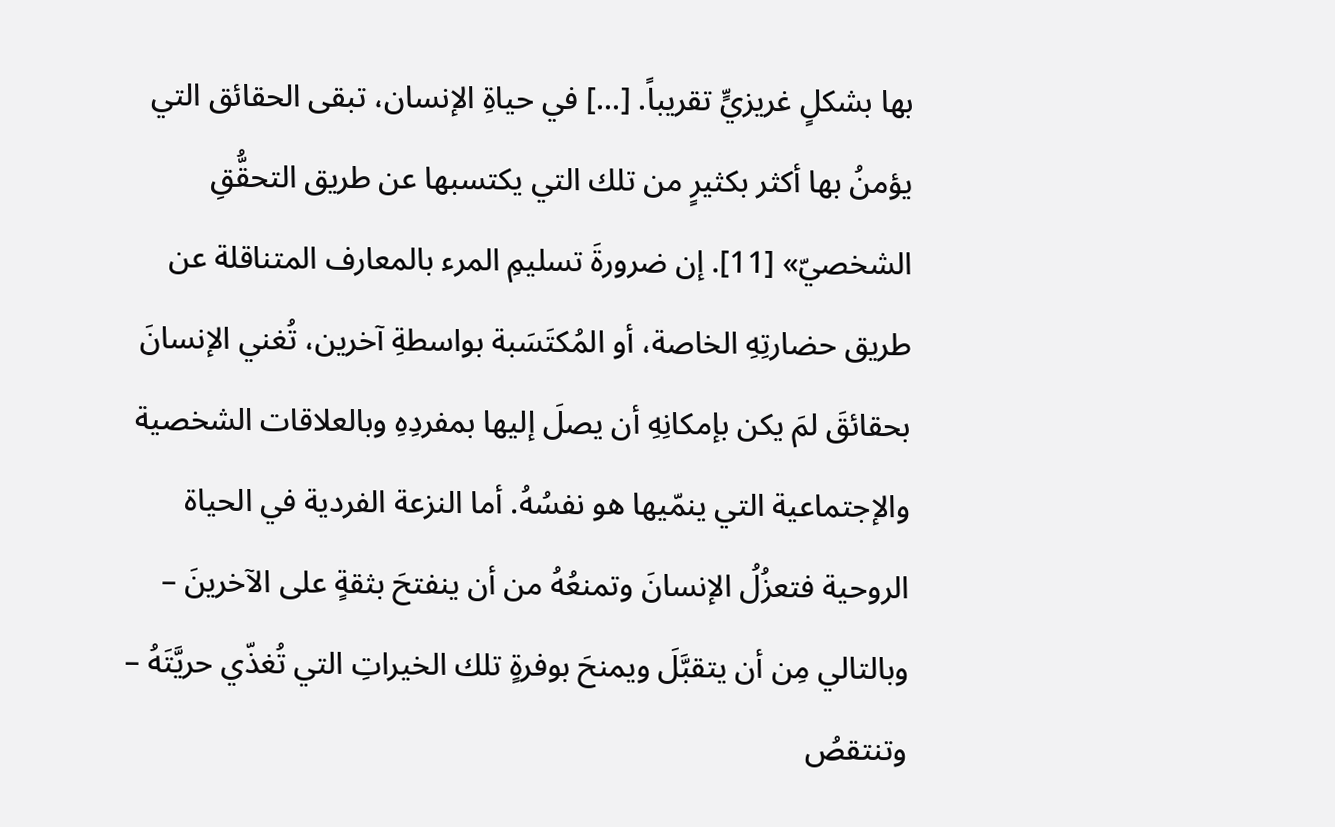بها بشكلٍ غريزيٍّ تقريباً. [...] في حياةِ الإنسان، تبقى الحقائق التي يؤمنُ بها أكثر بكثيرٍ من تلك التي يكتسبها عن طريق التحقُّقِ الشخصيّ» [11]. إن ضرورةَ تسليمِ المرء بالمعارف المتناقلة عن طريق حضارتِهِ الخاصة، أو المُكتَسَبة بواسطةِ آخرين، تُغني الإنسانَ بحقائقَ لمَ يكن بإمكانِهِ أن يصلَ إليها بمفردِهِ وبالعلاقات الشخصية والإجتماعية التي ينمّيها هو نفسُهُ. أما النزعة الفردية في الحياة الروحية فتعزُلُ الإنسانَ وتمنعُهُ من أن ينفتحَ بثقةٍ على الآخرينَ – وبالتالي مِن أن يتقبَّلَ ويمنحَ بوفرةٍ تلك الخيراتِ التي تُغذّي حريَّتَهُ – وتنتقصُ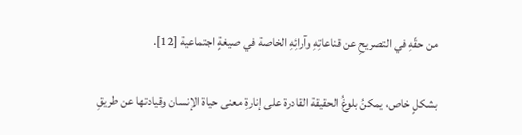من حقّهِ في التصريحِ عن قناعاتِهِ وآرائِهِ الخاصة في صيغةٍ اجتماعية [12].

بشكلٍ خاص، يمكنُ بلوغُ الحقيقة القادرة على إنارةِ معنى حياة الإنسان وقيادتها عن طريقِ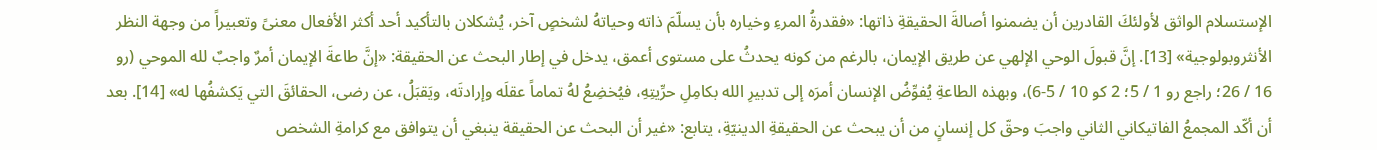الإستسلام الواثق لأولئكَ القادرين أن يضمنوا أصالةَ الحقيقةِ ذاتها: «فقدرةُ المرءِ وخياره بأن يسلّمَ ذاته وحياتهُ لشخصٍ آخر، يُشكلان بالتأكيد أحد أكثر الأفعال معنىً وتعبيراً من وجهة النظر الأنثروبولوجية» [13]. إنَّ قبولَ الوحي الإلهي عن طريق الإيمان، بالرغم من كونه يحدثُ على مستوى أعمق، يدخل في إطار البحث عن الحقيقة: «إنَّ طاعةَ الإيمان أمرٌ واجبٌ لله الموحي (رو 16 / 26؛ راجع رو 1 / 5؛ 2 كو 10 / 5-6)، وبهذه الطاعةِ يُفوِّضُ الإنسان أمرَه إلى تدبيرِ الله بكامِلِ حرِّيتِهِ، فيُخضِعُ لهُ تماماً عقلَه وإرادتَه، ويَقبَلُ، عن رضى، الحقائقَ التي يَكشفُها له» [14]. بعد أن أكّد المجمعُ الفاتيكاني الثاني واجبَ وحقّ كل إنسانٍ من أن يبحث عن الحقيقةِ الدينيّةِ، يتابع: «غير أن البحث عن الحقيقة ينبغي أن يتوافق مع كرامةِ الشخص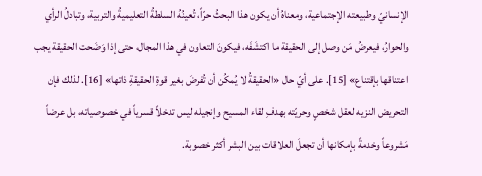الإنسانيّ وطبيعته الإجتماعية، ومعناهُ أن يكون هذا البحثُ حرّاً، تُعينُهُ السلطةُ التعليميةُ والتربية، وتبادلُ الرأي والحوارُ، فيعرضُ مَن وصل إلى الحقيقة ما اكتشَفَه، فيكونَ التعاون في هذا المجال، حتى إذا وَضَحت الحقيقة يجب اعتناقها بإقتناع» [15]. على أيّ حال «الحقيقةُ لا يُمكُن أن تُفرضَ بغير قوةِ الحقيقةِ ذاتها» [16]. لذلك فإن التحريض النزيه لعقل شخصٍ وحريّته بهدفِ لقاء المسيح وإنجيله ليس تدخلاً قسرياً في خصوصياته، بل عرضاً مَشروعاً وخدمةً بإمكانها أن تجعلَ العلاقات بين البشر أكثر خصوبة.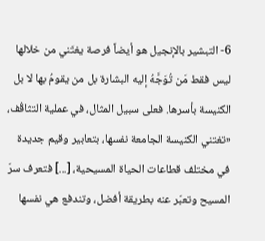6- التبشير بالإنجيل هو أيضاً فرصة يغتَني من خلالها ليس فقط مَن تُوَجَّهُ إليه البشارة بل من يقومُ بها لا بل الكنيسة بأسرها. فعلى سبيل المثال، في عملية التثاقُف، «تغتني الكنيسة الجامعة نفسها، بتعابير وقيم جديدة في مختلف قطاعات الحياة المسيحية، [...] فتعرف سرّ المسيح وتعبّر عنه بطريقة أفضل، وتندفع هي نفسها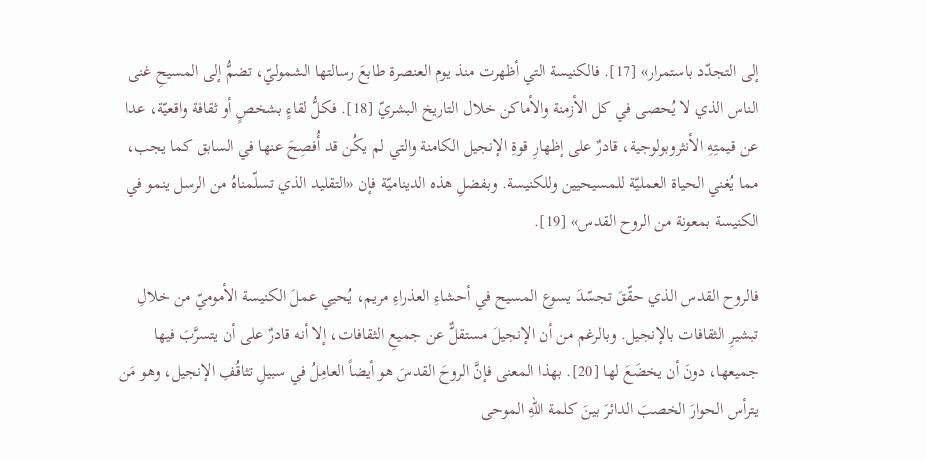إلى التجدّد باستمرار» [17]. فالكنيسة التي أظهرت منذ يوم العنصرة طابعَ رسالتها الشموليّ، تضمُّ إلى المسيحِ غنى الناس الذي لا يُحصى في كل الأزمنة والأماكن خلال التاريخ البشريّ [18]. فكلُّ لقاءٍ بشخصٍ أو ثقافة واقعيّة، عدا عن قيمتِهِ الأنثروبولوجية، قادرٌ على إظهارِ قوةِ الإنجيل الكامنة والتي لم يكُن قد أُفصِحَ عنها في السابق كما يجب، مما يُغني الحياة العمليّة للمسيحيين وللكنيسة. وبفضلِ هذه الديناميّة فإن «التقليد الذي تسلّمناهُ من الرسل ينمو في الكنيسة بمعونة من الروح القدس» [19].

فالروح القدس الذي حقّقَ تجسّدَ يسوع المسيح في أحشاءِ العذراءِ مريم، يُحيي عملَ الكنيسة الأموميّ من خلالِ تبشيرِ الثقافات بالإنجيل. وبالرغم من أن الإنجيلَ مستقلٌّ عن جميعِ الثقافات، إلا أنه قادرٌ على أن يتسرَّبَ فيها جميعها، دونَ أن يخضَعَ لها [20]. بهذا المعنى فإنَّ الروحَ القدسَ هو أيضاً العامِلُ في سبيلِ تثاقُفِ الإنجيل، وهو مَن يترأس الحوارَ الخصبَ الدائرَ بينَ كلمة اللهِ الموحى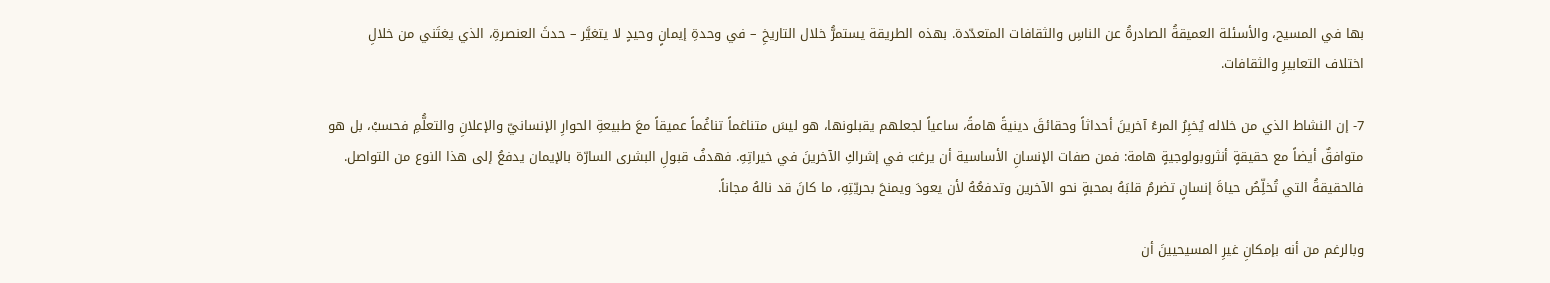بها في المسيح، والأسئلة العميقةُ الصادرةُ عن الناسِ والثقافات المتعدّدة. بهذه الطريقة يستمرُّ خلال التاريخِ – في وحدةِ إيمانٍ وحيدٍ لا يتغيَّر – حدثَ العنصرةِ، الذي يغتَني من خلالِ اختلاف التعابيرِ والثقافات.

7- إن النشاط الذي من خلاله يُخبِرُ المرءُ آخرينَ أحداثاً وحقائقَ دينيةً هامةً، ساعياً لجعلهم يقبلونها، هو ليسَ متناغماً تناغُماً عميقاً معَ طبيعةِ الحوارِ الإنسانيّ والإعلانِ والتعلُّمِ فحسبْ، بل هو متوافقٌ أيضاً مع حقيقةٍ أنثروبولوجيةٍ هامة: فمن صفات الإنسانِ الأساسية أن يرغبَ في إشراكِ الآخرينَ في خيراتِهِ. فهدفُ قبولِ البشرى السارّة بالإيمان يدفعُ إلى هذا النوع من التواصل. فالحقيقةُ التي تُخلِّصُ حياةَ إنسانٍ تضرمُ قلبَهُ بمحبةٍ نحو الآخرين وتدفعُهُ لأن يعودَ ويمنحَ بحريّتِهِ، ما كانَ قد نالهُ مجاناً.

وبالرغم من أنه بإمكانِ غيرِ المسيحيينَ أن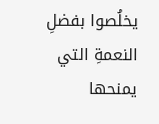يخلُصوا بفضلِ النعمةِ التي يمنحها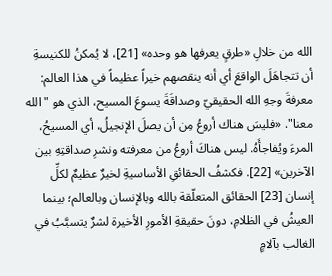الله من خلالِ «طرقٍ يعرفها هو وحده» [21]، لا يُمكنُ للكنيسةِ أن تتجاهَلَ الواقعَ أي أنه ينقصهم خيراً عظيماً في هذا العالم: معرفةَ وجهِ الله الحقيقيّ وصداقَةَ يسوعَ المسيح، الذي هو "الله معنا". «فليسَ هناك أروعُ مِن أن يصلَ الإنجيلُ، أي المسيحُ، المرءَ ويُفاجأَهُ. ليس هناكَ أروعُ من معرفته ونشرِ صداقتِهِ بين الآخرين» [22]. فكشفُ الحقائقِ الأساسيةِ لخيرٌ عظيمٌ لكلِّ إنسان [23] الحقائق المتعلّقة بالله وبالإنسان وبالعالم؛ بينما العيشُ في الظلامِ، دونَ حقيقةِ الأمورِ الأخيرة لشرٌ يتسبَّبُ في الغالب بآلامٍ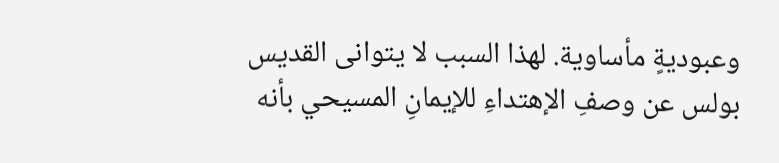وعبوديةٍ مأساوية. لهذا السبب لا يتوانى القديس بولس عن وصفِ الإهتداءِ للإيمانِ المسيحي بأنه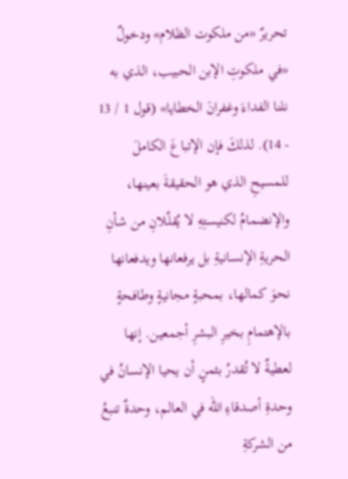تحريرٌ «من ملكوت الظلام» ودخولٌ «في ملكوتِ الإبن الحبيب، الذي به نلنا الفداءَ وغفرانَ الخطايا» (قول 1 / 13 - 14). لذلكَ فإن الإتباعَ الكاملَ للمسيحِ الذي هو الحقيقةَ بعينها، والإنضمامُ لكنيستِهِ لا يُقلّلانِ من شأنِ الحريةِ الإنسانيةِ بل يرفعانها ويدفعانها نحوَ كمالها، بمحبةٍ مجانيةٍ وطافحةٍ بالإهتمامِ بخيرِ البشرِ أجمعين. إنها لعطيةٌ لا تُقدرُ بثمنٍ أن يحيا الإنسانُ في وحدةِ أصدقاءِ الله في العالم، وحدةٌ تنبعُ من الشركةِ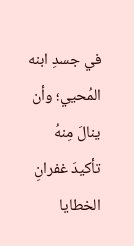في جسدِ ابنه المُحيي؛ وأن ينالَ مِنهُ تأكيدَ غفرانِ الخطايا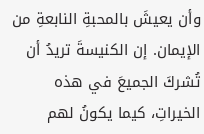وأن يعيشَ بالمحبةِ النابعةِ من الإيمان. إن الكنيسةَ تريدُ أن تُشركَ الجميعَ في هذه الخيراتِ، كيما يكونُ لهم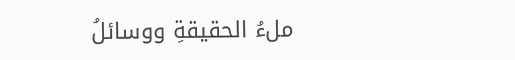ملءُ الحقيقةِ ووسائلُ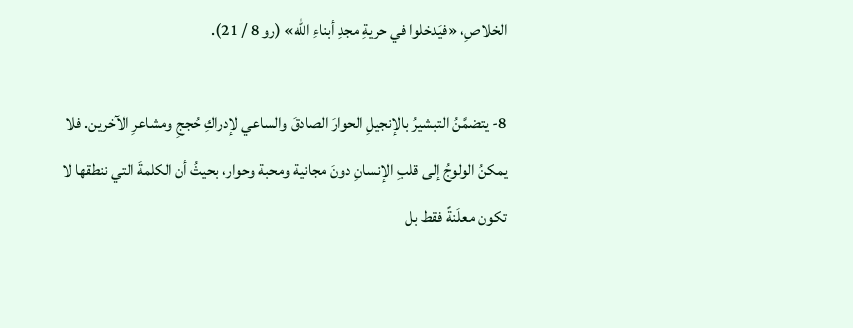الخلاصِ، «فيَدخلوا في حريةِ مجدِ أبناءِ الله» (رو 8 / 21).

8- يتضمَّنُ التبشيرُ بالإنجيلِ الحوارَ الصادقَ والساعي لإدراكِ حُججِ ومشاعرِ الآخرين. فلا يمكنُ الولوجُ إلى قلبِ الإنسانِ دونَ مجانية ومحبة وحوار، بحيثُ أن الكلمةَ التي ننطقها لا تكون معلَنةً فقط بل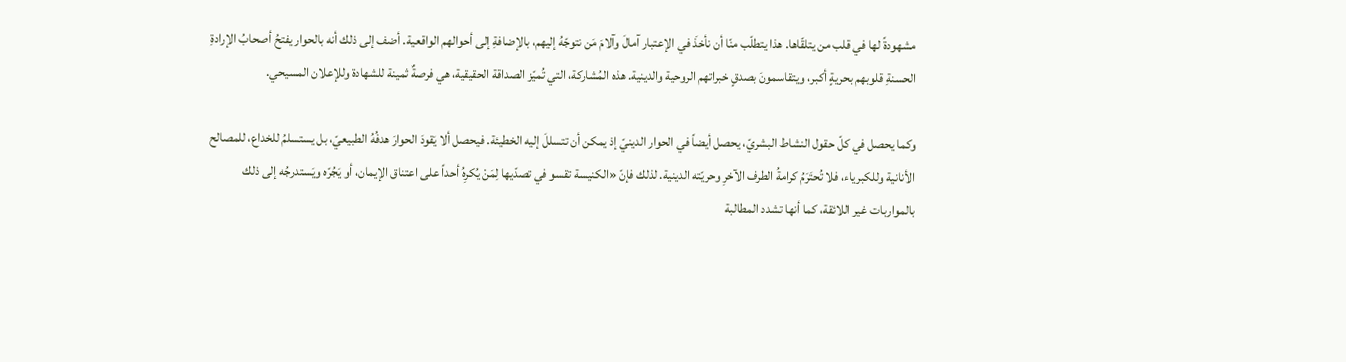مشهودةً لها في قلب من يتلقّاها. هذا يتطلّب منّا أن نأخذَ في الإعتبار آمالَ وآلامَ مَن نتوجّهُ إليهم، بالإضافةِ إلى أحوالهم الواقعية. أضف إلى ذلك أنه بالحوار يفتحُ أصحابُ الإرادةِ الحسنةِ قلوبهم بحريةٍ أكبر، ويتقاسمونَ بصدقٍ خبراتهم الروحية والدينية. هذه المُشاركة، التي تُميّز الصداقة الحقيقية، هي فرصةٌ ثمينة للشهادة وللإعلان المسيحي.

وكما يحصل في كلّ حقول النشاط البشريّ، يحصل أيضاً في الحوار الدينيّ إذ يمكن أن تتسللَ إليه الخطيئة. فيحصل ألا يَقودَ الحوارَ هدفُهُ الطبيعيّ، بل يستسلمُ للخداع، للمصالح الأنانية وللكبرياء، فلا تُحتَرَمُ كرامةُ الطرف الآخرِ وحريّته الدينية. لذلك فإنّ «الكنيسة تقسو في تصدّيها لِمَنْ يُكرِهُ أحداً على اعتناق الإيمان، أو يَجُرّه ويَستدرجُه إلى ذلك بالمواربات غير اللائقة، كما أنها تشدد المطالبة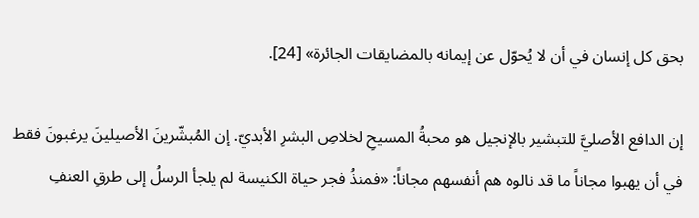بحق كل إنسان في أن لا يُحوّل عن إيمانه بالمضايقات الجائرة» [24].

إن الدافع الأصليَّ للتبشير بالإنجيل هو محبةُ المسيحِ لخلاصِ البشرِ الأبديّ. إن المُبشّرينَ الأصيلينَ يرغبونَ فقط في أن يهبوا مجاناً ما قد نالوه هم أنفسهم مجاناً: «فمنذُ فجر حياة الكنيسة لم يلجأ الرسلُ إلى طرقِ العنفِ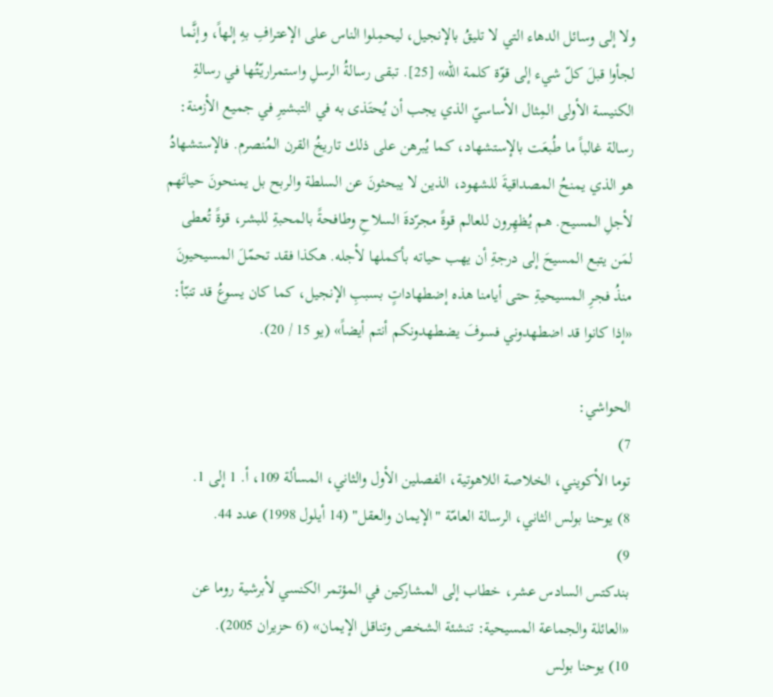ولا إلى وسائل الدهاء التي لا تليقُ بالإنجيل، ليحمِلوا الناس على الإعترافِ بهِ إلهاً، وإنَّما لجأوا قبلَ كلّ شيء إلى قوّة كلمة الله» [25]. تبقى رسالةُ الرسلِ واستمراريّتُها في رسالةِ الكنيسة الأولى المِثال الأساسيّ الذي يجب أن يُحتَذى به في التبشيرِ في جميع الأزمنة: رسالة غالباً ما طُبعَت بالإستشهاد، كما يُبرهن على ذلك تاريخُ القرن المُنصرم. فالإستشهادُ هو الذي يمنحُ المصداقيةَ للشهود، الذين لا يبحثونَ عن السلطة والربح بل يمنحونَ حياتَهم لأجلِ المسيح. هم يُظهِرون للعالم قوةً مجرّدةَ السلاحِ وطافحةً بالمحبةِ للبشر، قوةً تُعطى لمَن يتبع المسيحَ إلى درجةِ أن يهب حياته بأكملها لأجله. هكذا فقد تحمّلَ المسيحيونَ منذُ فجرِ المسيحيةِ حتى أيامنا هذه إضطهاداتٍ بسببِ الإنجيل، كما كان يسوعُ قد تنبّأ: «إذا كانوا قد اضطهدوني فسوفَ يضطهدونكم أنتم أيضاً» (يو 15 / 20).

الحواشي:
7)
توما الأكويني، الخلاصة اللاهوتية، الفصلين الأول والثاني، المسألة 109، أ. 1 إلى 1.
8) يوحنا بولس الثاني، الرسالة العامّة "الإيمان والعقل" (14 أيلول 1998) عدد 44.
9)
بندكتس السادس عشر، خطاب إلى المشاركين في المؤتمر الكنسي لأبرشية روما عن «العائلة والجماعة المسيحية: تنشئة الشخص وتناقل الإيمان» (6 حزيران 2005).
10) يوحنا بولس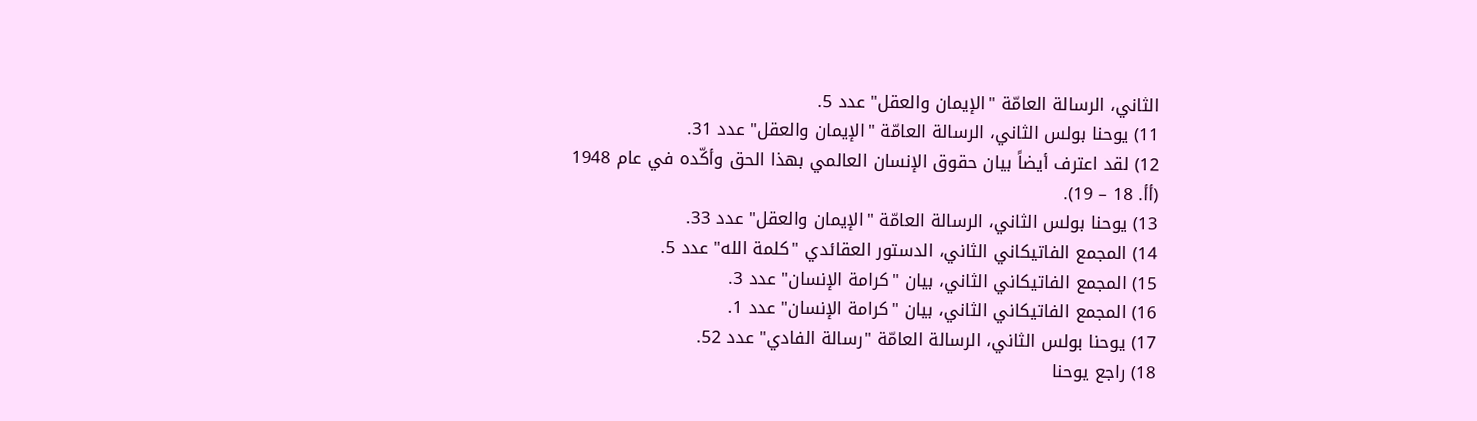الثاني، الرسالة العامّة "الإيمان والعقل" عدد 5.
11) يوحنا بولس الثاني، الرسالة العامّة "الإيمان والعقل" عدد 31.
12) لقد اعترف أيضاً بيان حقوق الإنسان العالمي بهذا الحق وأكّده في عام 1948 (أأ. 18 – 19).
13) يوحنا بولس الثاني، الرسالة العامّة "الإيمان والعقل" عدد 33.
14) المجمع الفاتيكاني الثاني، الدستور العقائدي "كلمة الله" عدد 5.
15) المجمع الفاتيكاني الثاني، بيان "كرامة الإنسان" عدد 3.
16) المجمع الفاتيكاني الثاني، بيان "كرامة الإنسان" عدد 1.
17) يوحنا بولس الثاني، الرسالة العامّة "رسالة الفادي" عدد 52.
18) راجع يوحنا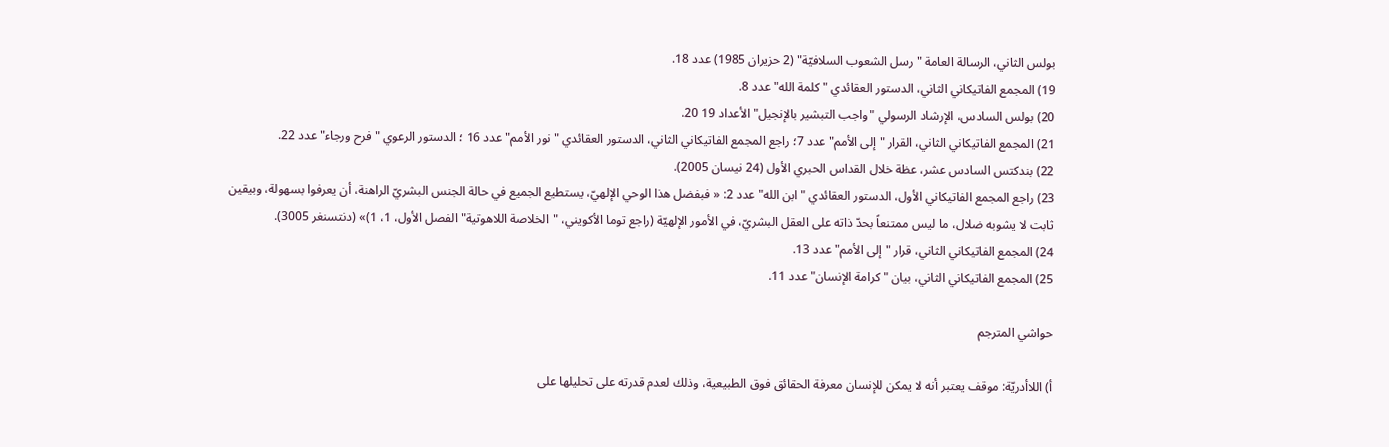بولس الثاني، الرسالة العامة "رسل الشعوب السلافيّة" (2 حزيران 1985) عدد 18.
19) المجمع الفاتيكاني الثاني، الدستور العقائدي "كلمة الله" عدد 8.
20) بولس السادس، الإرشاد الرسولي "واجب التبشير بالإنجيل" الأعداد 19 20.
21) المجمع الفاتيكاني الثاني، القرار "إلى الأمم" عدد 7؛ راجع المجمع الفاتيكاني الثاني، الدستور العقائدي "نور الأمم" عدد 16 ؛ الدستور الرعوي "فرح ورجاء" عدد 22.
22) بندكتس السادس عشر، عظة خلال القداس الحبري الأول (24 نيسان 2005).
23) راجع المجمع الفاتيكاني الأول، الدستور العقائدي "ابن الله" عدد 2: « فبفضل هذا الوحي الإلهيّ، يستطيع الجميع في حالة الجنس البشريّ الراهنة، أن يعرفوا بسهولة، وبيقين ثابت لا يشوبه ضلال، ما ليس ممتنعاً بحدّ ذاته على العقل البشريّ، في الأمور الإلهيّة (راجع توما الأكويني، "الخلاصة اللاهوتية" الفصل الأول، 1، 1)» (دنتسنغر 3005).
24) المجمع الفاتيكاني الثاني، قرار "إلى الأمم" عدد 13.
25) المجمع الفاتيكاني الثاني، بيان "كرامة الإنسان" عدد 11.

حواشي المترجم

أ) اللاأدريّة: موقف يعتبر أنه لا يمكن للإنسان معرفة الحقائق فوق الطبيعية، وذلك لعدم قدرته على تحليلها على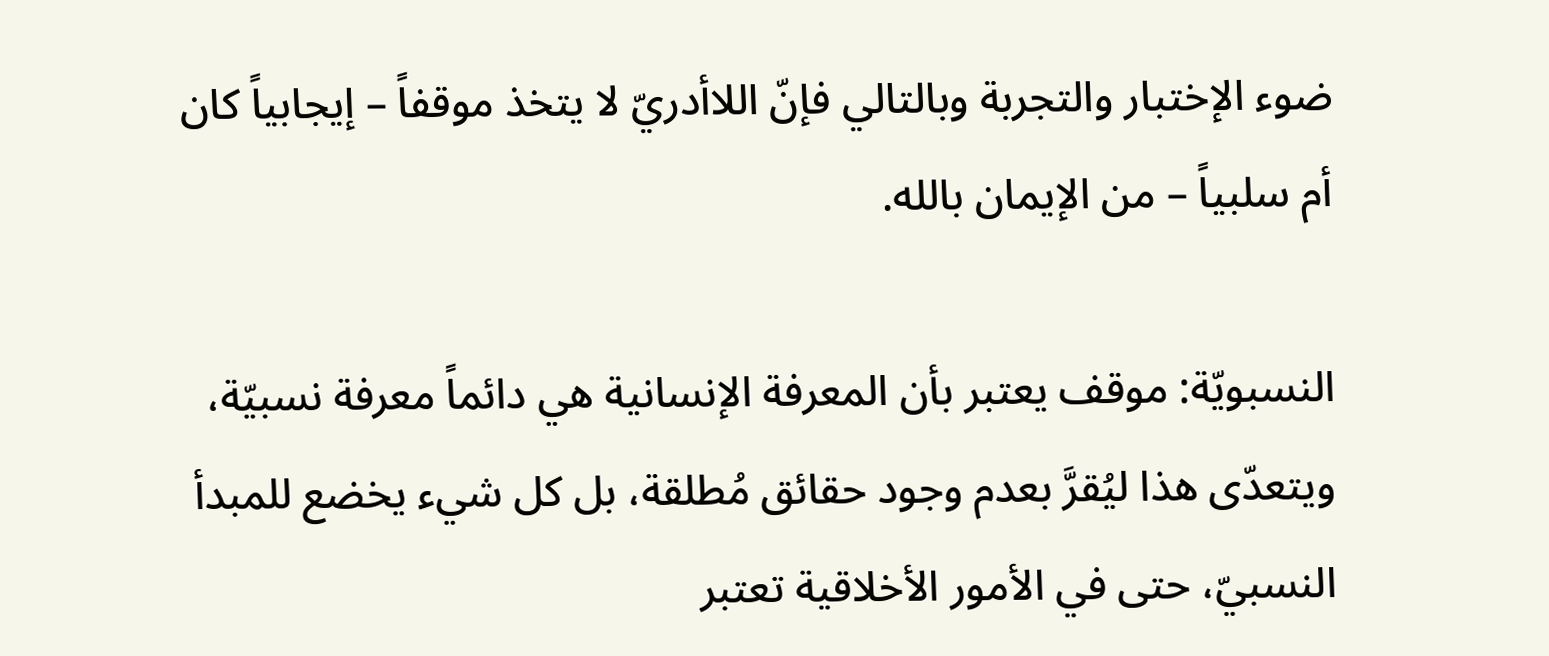ضوء الإختبار والتجربة وبالتالي فإنّ اللاأدريّ لا يتخذ موقفاً – إيجابياً كان أم سلبياً – من الإيمان بالله.

النسبويّة: موقف يعتبر بأن المعرفة الإنسانية هي دائماً معرفة نسبيّة، ويتعدّى هذا ليُقرَّ بعدم وجود حقائق مُطلقة، بل كل شيء يخضع للمبدأ النسبيّ، حتى في الأمور الأخلاقية تعتبر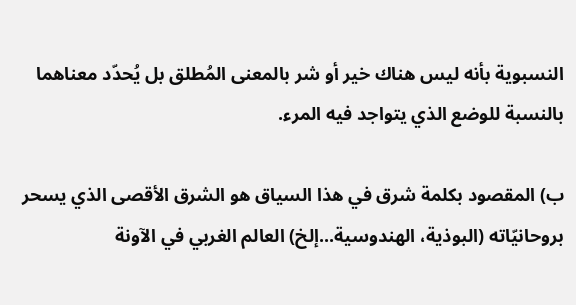النسبوية بأنه ليس هناك خير أو شر بالمعنى المُطلق بل يُحدّد معناهما بالنسبة للوضع الذي يتواجد فيه المرء.

ب) المقصود بكلمة شرق في هذا السياق هو الشرق الأقصى الذي يسحر بروحانيّاته (البوذية، الهندوسية...إلخ) العالم الغربي في الآونة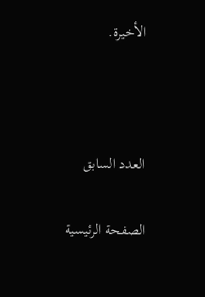الأخيرة.





العدد السابق


الصفحة الرئيسية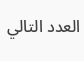العدد التالي